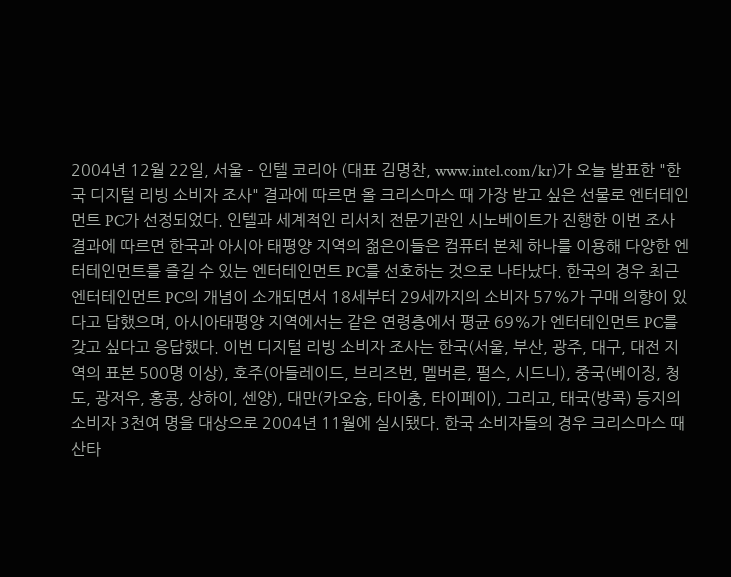2004년 12월 22일, 서울 – 인텔 코리아 (대표 김명찬, www.intel.com/kr)가 오늘 발표한 "한국 디지털 리빙 소비자 조사" 결과에 따르면 올 크리스마스 때 가장 받고 싶은 선물로 엔터테인먼트 PC가 선정되었다. 인텔과 세계적인 리서치 전문기관인 시노베이트가 진행한 이번 조사 결과에 따르면 한국과 아시아 태평양 지역의 젊은이들은 컴퓨터 본체 하나를 이용해 다양한 엔터테인먼트를 즐길 수 있는 엔터테인먼트 PC를 선호하는 것으로 나타났다. 한국의 경우 최근 엔터테인먼트 PC의 개념이 소개되면서 18세부터 29세까지의 소비자 57%가 구매 의향이 있다고 답했으며, 아시아태평양 지역에서는 같은 연령층에서 평균 69%가 엔터테인먼트 PC를 갖고 싶다고 응답했다. 이번 디지털 리빙 소비자 조사는 한국(서울, 부산, 광주, 대구, 대전 지역의 표본 500명 이상), 호주(아들레이드, 브리즈번, 멜버른, 펄스, 시드니), 중국(베이징, 청도, 광저우, 홍콩, 상하이, 센양), 대만(카오슝, 타이충, 타이페이), 그리고, 태국(방콕) 등지의 소비자 3천여 명을 대상으로 2004년 11월에 실시됐다. 한국 소비자들의 경우 크리스마스 때 산타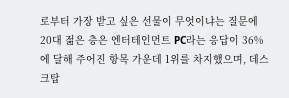로부터 가장 받고 싶은 선물이 무엇이냐는 질문에 20대 젊은 층은 엔터테인먼트 PC라는 응답이 36%에 달해 주어진 항목 가운데 1위를 차지했으며, 데스크탑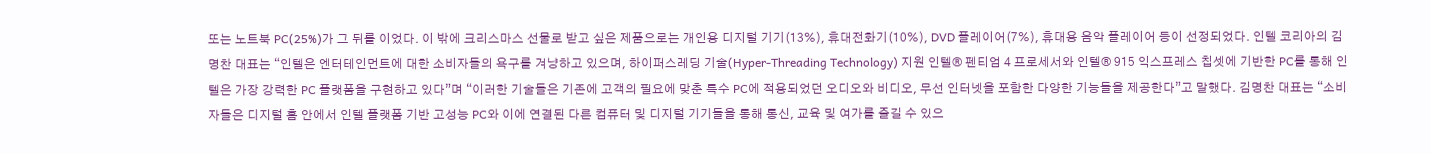또는 노트북 PC(25%)가 그 뒤를 이었다. 이 밖에 크리스마스 선물로 받고 싶은 제품으로는 개인용 디지털 기기(13%), 휴대전화기(10%), DVD 플레이어(7%), 휴대용 음악 플레이어 등이 선정되었다. 인텔 코리아의 김명찬 대표는 “인텔은 엔터테인먼트에 대한 소비자들의 욕구를 겨냥하고 있으며, 하이퍼스레딩 기술(Hyper-Threading Technology) 지원 인텔® 펜티엄 4 프로세서와 인텔® 915 익스프레스 칩셋에 기반한 PC를 통해 인텔은 가장 강력한 PC 플랫폼을 구현하고 있다”며 “이러한 기술들은 기존에 고객의 필요에 맞춘 특수 PC에 적용되었던 오디오와 비디오, 무선 인터넷을 포함한 다양한 기능들을 제공한다”고 말했다. 김명찬 대표는 “소비자들은 디지털 홈 안에서 인텔 플랫폼 기반 고성능 PC와 이에 연결된 다른 컴퓨터 및 디지털 기기들을 통해 통신, 교육 및 여가를 즐길 수 있으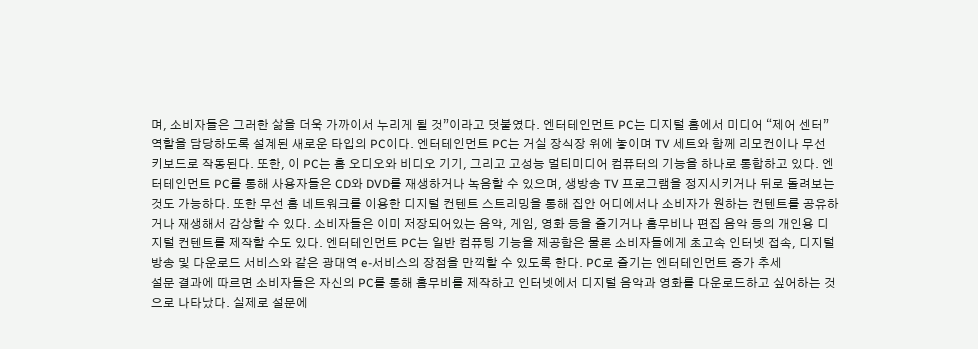며, 소비자들은 그러한 삶을 더욱 가까이서 누리게 될 것”이라고 덧붙였다. 엔터테인먼트 PC는 디지털 홈에서 미디어 “제어 센터” 역할을 담당하도록 설계된 새로운 타입의 PC이다. 엔터테인먼트 PC는 거실 장식장 위에 놓이며 TV 세트와 함께 리모컨이나 무선 키보드로 작동된다. 또한, 이 PC는 홈 오디오와 비디오 기기, 그리고 고성능 멀티미디어 컴퓨터의 기능을 하나로 통합하고 있다. 엔터테인먼트 PC를 통해 사용자들은 CD와 DVD를 재생하거나 녹음할 수 있으며, 생방송 TV 프로그램을 정지시키거나 뒤로 돌려보는 것도 가능하다. 또한 무선 홈 네트워크를 이용한 디지털 컨텐트 스트리밍을 통해 집안 어디에서나 소비자가 원하는 컨텐트를 공유하거나 재생해서 감상할 수 있다. 소비자들은 이미 저장되어있는 음악, 게임, 영화 등을 즐기거나 홈무비나 편집 음악 등의 개인용 디지털 컨텐트를 제작할 수도 있다. 엔터테인먼트 PC는 일반 컴퓨팅 기능을 제공함은 물론 소비자들에게 초고속 인터넷 접속, 디지털 방송 및 다운로드 서비스와 같은 광대역 e-서비스의 장점을 만끽할 수 있도록 한다. PC로 즐기는 엔터테인먼트 증가 추세
설문 결과에 따르면 소비자들은 자신의 PC를 통해 홈무비를 제작하고 인터넷에서 디지털 음악과 영화를 다운로드하고 싶어하는 것으로 나타났다. 실제로 설문에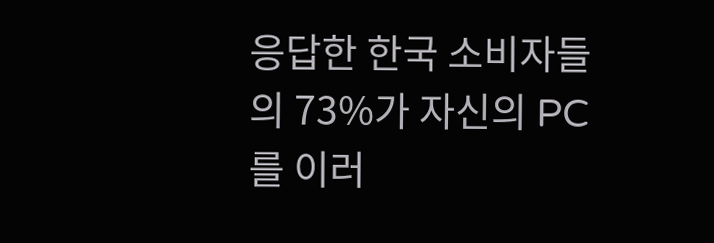응답한 한국 소비자들의 73%가 자신의 PC를 이러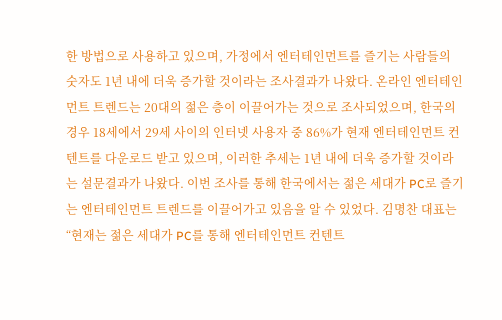한 방법으로 사용하고 있으며, 가정에서 엔터테인먼트를 즐기는 사람들의 숫자도 1년 내에 더욱 증가할 것이라는 조사결과가 나왔다. 온라인 엔터테인먼트 트렌드는 20대의 젊은 층이 이끌어가는 것으로 조사되었으며, 한국의 경우 18세에서 29세 사이의 인터넷 사용자 중 86%가 현재 엔터테인먼트 컨텐트를 다운로드 받고 있으며, 이러한 추세는 1년 내에 더욱 증가할 것이라는 설문결과가 나왔다. 이번 조사를 통해 한국에서는 젊은 세대가 PC로 즐기는 엔터테인먼트 트렌드를 이끌어가고 있음을 알 수 있었다. 김명찬 대표는 “현재는 젊은 세대가 PC를 통해 엔터테인먼트 컨텐트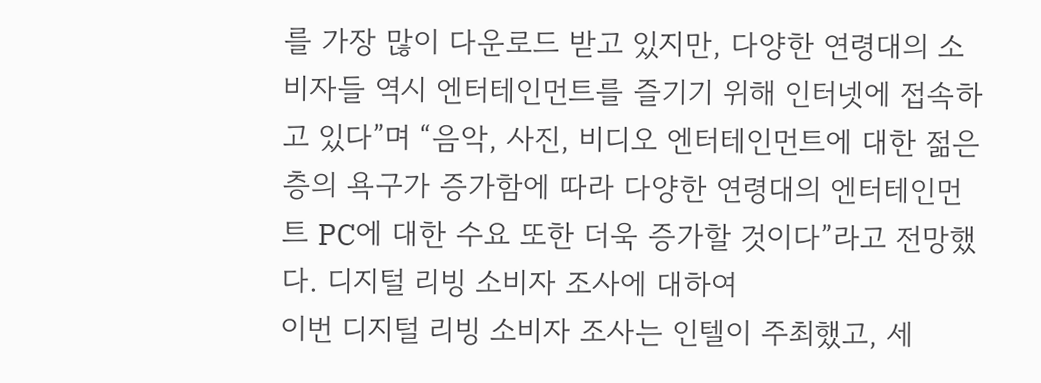를 가장 많이 다운로드 받고 있지만, 다양한 연령대의 소비자들 역시 엔터테인먼트를 즐기기 위해 인터넷에 접속하고 있다”며 “음악, 사진, 비디오 엔터테인먼트에 대한 젊은 층의 욕구가 증가함에 따라 다양한 연령대의 엔터테인먼트 PC에 대한 수요 또한 더욱 증가할 것이다”라고 전망했다. 디지털 리빙 소비자 조사에 대하여
이번 디지털 리빙 소비자 조사는 인텔이 주최했고, 세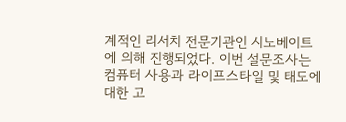계적인 리서치 전문기관인 시노베이트에 의해 진행되었다. 이번 설문조사는 컴퓨터 사용과 라이프스타일 및 태도에 대한 고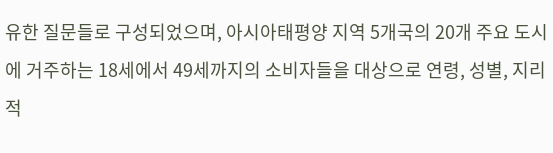유한 질문들로 구성되었으며, 아시아태평양 지역 5개국의 20개 주요 도시에 거주하는 18세에서 49세까지의 소비자들을 대상으로 연령, 성별, 지리적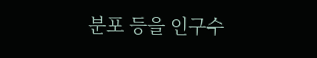분포 등을 인구수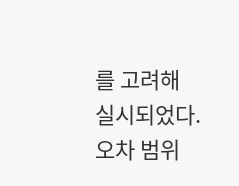를 고려해 실시되었다. 오차 범위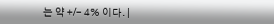는 약 +/- 4% 이다. |